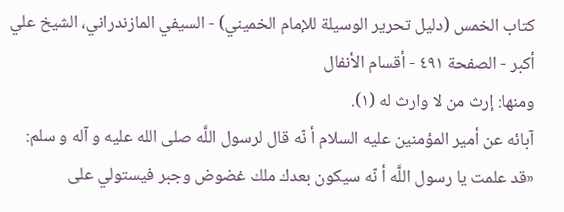كتاب الخمس (دليل تحرير الوسيلة للإمام الخميني) - السيفي المازندراني، الشيخ علي أكبر - الصفحة ٤٩١ - أقسام الأنفال
ومنها: إرث من لا وارث له (١).
آبائه عن أمير المؤمنين عليه السلام أ نّه قال لرسول اللَّه صلى الله عليه و آله و سلم: «قد علمت يا رسول اللَّه أ نّه سيكون بعدك ملك غضوض وجبر فيستولي على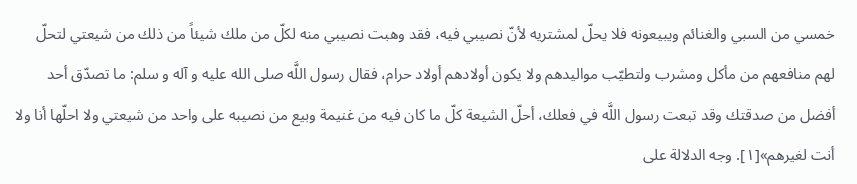خمسي من السبي والغنائم ويبيعونه فلا يحلّ لمشتريه لأنّ نصيبي فيه، فقد وهبت نصيبي منه لكلّ من ملك شيئاً من ذلك من شيعتي لتحلّ لهم منافعهم من مأكل ومشرب ولتطيّب مواليدهم ولا يكون أولادهم أولاد حرام، فقال رسول اللَّه صلى الله عليه و آله و سلم: ما تصدّق أحد أفضل من صدقتك وقد تبعت رسول اللَّه في فعلك، أحلّ الشيعة كلّ ما كان فيه من غنيمة وبيع من نصيبه على واحد من شيعتي ولا احلّها أنا ولا أنت لغيرهم»[١]. وجه الدلالة على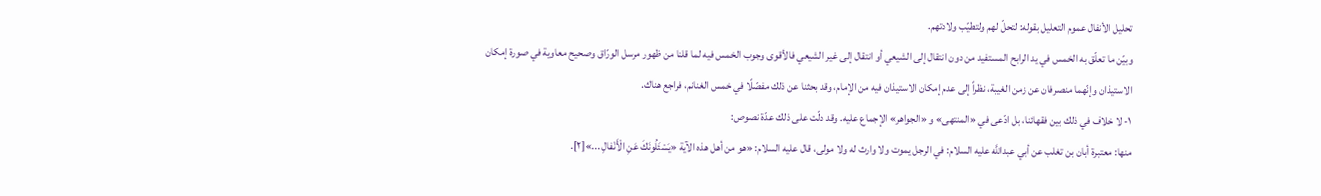تحليل الأنفال عموم التعليل بقوله: لتحلّ لهم ولتطيّب ولادتهم.
وبيّن ما تعلّق به الخمس في يد الرابح المستفيد من دون انتقال إلى الشيعي أو انتقال إلى غير الشيعي فالأقوى وجوب الخمس فيه لما قلنا من ظهور مرسل الورّاق وصحيح معاوية في صورة إمكان الاستيذان وإنّهما منصرفان عن زمن الغيبة، نظراً إلى عدم إمكان الاستيذان فيه من الإمام، وقد بحثنا عن ذلك مفصّلًا في خمس الغنانم، فراجع هناك.
١- لا خلاف في ذلك بين فقهائنا، بل ادّعى في «المنتهى» و «الجواهر» الإجماع عليه. وقد دلّت على ذلك عدّة نصوص:
منها: معتبرة أبان بن تغلب عن أبي عبداللَّه عليه السلام: في الرجل يموت ولا وارث له ولا مولى، قال عليه السلام: «هو من أهل هذه الآية «يَسْئَلُونَكَ عَنِ الْأَنْفالِ ...»[٢].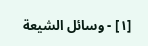[١] - وسائل الشيعة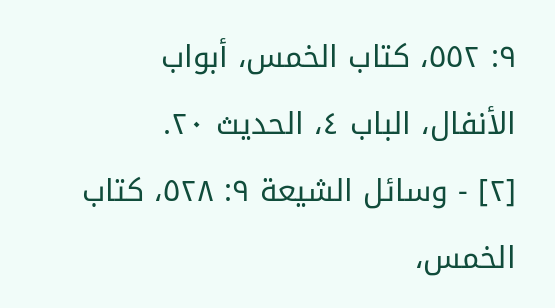٩: ٥٥٢، كتاب الخمس، أبواب الأنفال، الباب ٤، الحديث ٢٠.
[٢] - وسائل الشيعة ٩: ٥٢٨، كتاب الخمس،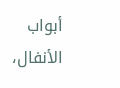أبواب الأنفال،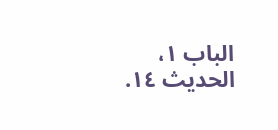الباب ١، الحديث ١٤.